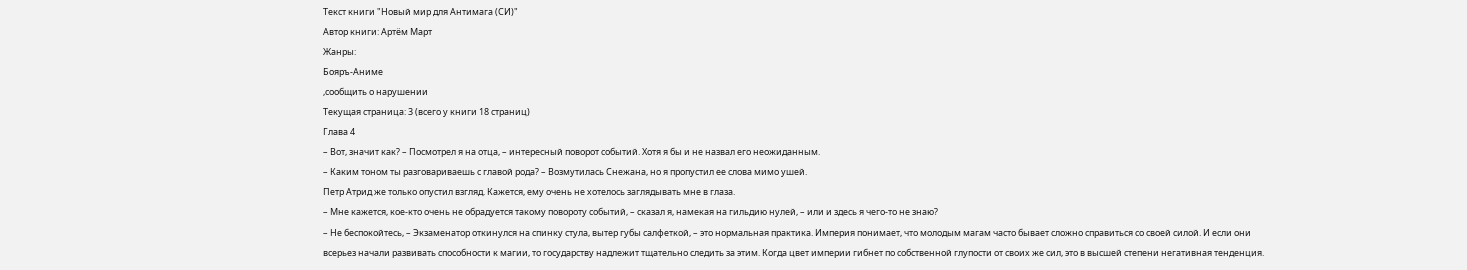Текст книги "Новый мир для Антимага (СИ)"
Автор книги: Артём Март
Жанры:
Бояръ-Аниме
,сообщить о нарушении
Текущая страница: 3 (всего у книги 18 страниц)
Глава 4
– Вот, значит как? – Посмотрел я на отца, – интересный поворот событий. Хотя я бы и не назвал его неожиданным.
– Каким тоном ты разговариваешь с главой рода? – Возмутилась Снежана, но я пропустил ее слова мимо ушей.
Петр Атрид же только опустил взгляд. Кажется, ему очень не хотелось заглядывать мне в глаза.
– Мне кажется, кое-кто очень не обрадуется такому повороту событий, – сказал я, намекая на гильдию нулей, – или и здесь я чего-то не знаю?
– Не беспокойтесь, – Экзаменатор откинулся на спинку стула, вытер губы салфеткой, – это нормальная практика. Империя понимает, что молодым магам часто бывает сложно справиться со своей силой. И если они всерьез начали развивать способности к магии, то государству надлежит тщательно следить за этим. Когда цвет империи гибнет по собственной глупости от своих же сил, это в высшей степени негативная тенденция.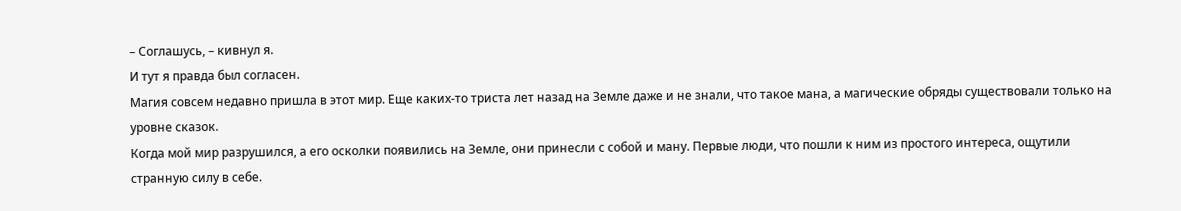– Соглашусь, – кивнул я.
И тут я правда был согласен.
Магия совсем недавно пришла в этот мир. Еще каких-то триста лет назад на Земле даже и не знали, что такое мана, а магические обряды существовали только на уровне сказок.
Когда мой мир разрушился, а его осколки появились на Земле, они принесли с собой и ману. Первые люди, что пошли к ним из простого интереса, ощутили странную силу в себе.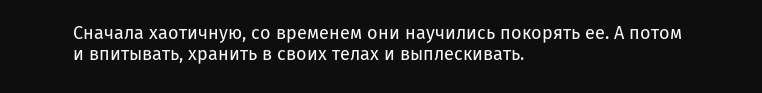Сначала хаотичную, со временем они научились покорять ее. А потом и впитывать, хранить в своих телах и выплескивать.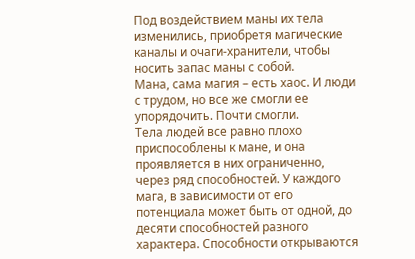Под воздействием маны их тела изменились, приобретя магические каналы и очаги-хранители, чтобы носить запас маны с собой.
Мана, сама магия – есть хаос. И люди с трудом, но все же смогли ее упорядочить. Почти смогли.
Тела людей все равно плохо приспособлены к мане, и она проявляется в них ограниченно, через ряд способностей. У каждого мага, в зависимости от его потенциала может быть от одной, до десяти способностей разного характера. Способности открываются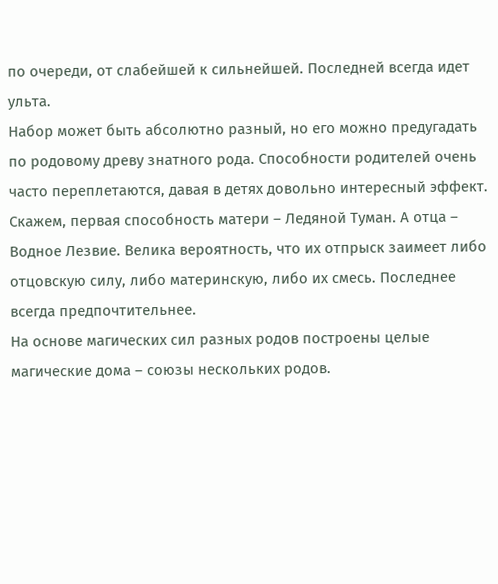по очереди, от слабейшей к сильнейшей. Последней всегда идет ульта.
Набор может быть абсолютно разный, но его можно предугадать по родовому древу знатного рода. Способности родителей очень часто переплетаются, давая в детях довольно интересный эффект.
Скажем, первая способность матери – Ледяной Туман. А отца – Водное Лезвие. Велика вероятность, что их отпрыск заимеет либо отцовскую силу, либо материнскую, либо их смесь. Последнее всегда предпочтительнее.
На основе магических сил разных родов построены целые магические дома – союзы нескольких родов.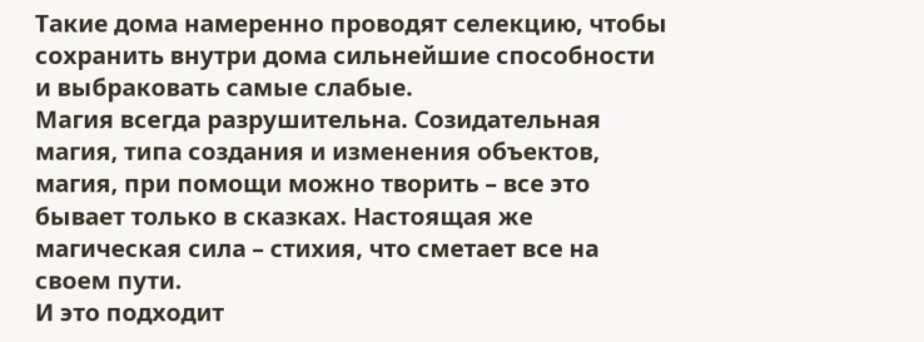Такие дома намеренно проводят селекцию, чтобы сохранить внутри дома сильнейшие способности и выбраковать самые слабые.
Магия всегда разрушительна. Созидательная магия, типа создания и изменения объектов, магия, при помощи можно творить – все это бывает только в сказках. Настоящая же магическая сила – стихия, что сметает все на своем пути.
И это подходит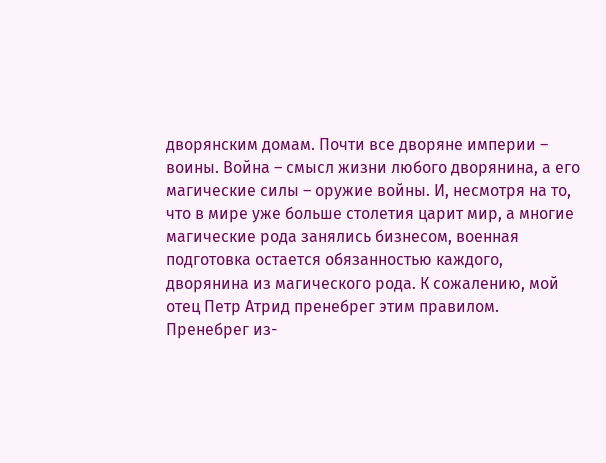дворянским домам. Почти все дворяне империи – воины. Война – смысл жизни любого дворянина, а его магические силы – оружие войны. И, несмотря на то, что в мире уже больше столетия царит мир, а многие магические рода занялись бизнесом, военная подготовка остается обязанностью каждого, дворянина из магического рода. К сожалению, мой отец Петр Атрид пренебрег этим правилом. Пренебрег из-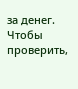за денег.
Чтобы проверить,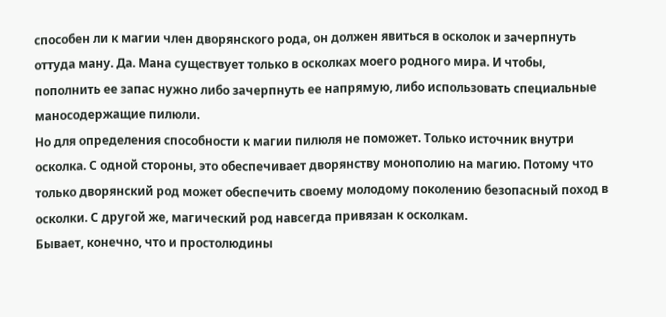способен ли к магии член дворянского рода, он должен явиться в осколок и зачерпнуть оттуда ману. Да. Мана существует только в осколках моего родного мира. И чтобы, пополнить ее запас нужно либо зачерпнуть ее напрямую, либо использовать специальные маносодержащие пилюли.
Но для определения способности к магии пилюля не поможет. Только источник внутри осколка. С одной стороны, это обеспечивает дворянству монополию на магию. Потому что только дворянский род может обеспечить своему молодому поколению безопасный поход в осколки. С другой же, магический род навсегда привязан к осколкам.
Бывает, конечно, что и простолюдины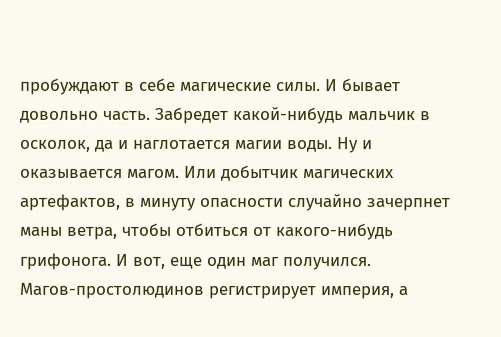пробуждают в себе магические силы. И бывает довольно часть. Забредет какой-нибудь мальчик в осколок, да и наглотается магии воды. Ну и оказывается магом. Или добытчик магических артефактов, в минуту опасности случайно зачерпнет маны ветра, чтобы отбиться от какого-нибудь грифонога. И вот, еще один маг получился.
Магов-простолюдинов регистрирует империя, а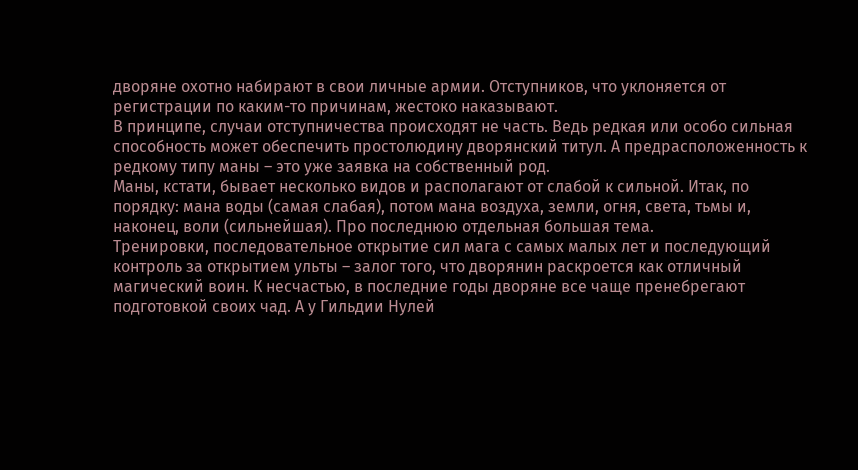дворяне охотно набирают в свои личные армии. Отступников, что уклоняется от регистрации по каким-то причинам, жестоко наказывают.
В принципе, случаи отступничества происходят не часть. Ведь редкая или особо сильная способность может обеспечить простолюдину дворянский титул. А предрасположенность к редкому типу маны – это уже заявка на собственный род.
Маны, кстати, бывает несколько видов и располагают от слабой к сильной. Итак, по порядку: мана воды (самая слабая), потом мана воздуха, земли, огня, света, тьмы и, наконец, воли (сильнейшая). Про последнюю отдельная большая тема.
Тренировки, последовательное открытие сил мага с самых малых лет и последующий контроль за открытием ульты – залог того, что дворянин раскроется как отличный магический воин. К несчастью, в последние годы дворяне все чаще пренебрегают подготовкой своих чад. А у Гильдии Нулей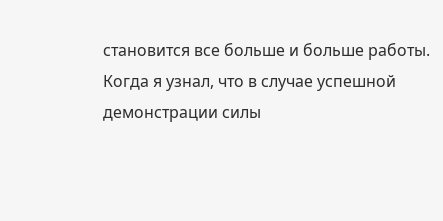становится все больше и больше работы.
Когда я узнал, что в случае успешной демонстрации силы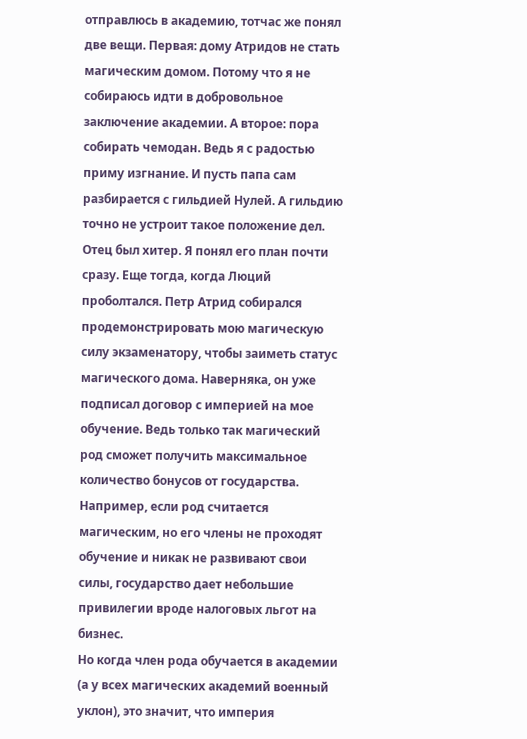отправлюсь в академию, тотчас же понял две вещи. Первая: дому Атридов не стать магическим домом. Потому что я не собираюсь идти в добровольное заключение академии. А второе: пора собирать чемодан. Ведь я с радостью приму изгнание. И пусть папа сам разбирается с гильдией Нулей. А гильдию точно не устроит такое положение дел.
Отец был хитер. Я понял его план почти сразу. Еще тогда, когда Люций проболтался. Петр Атрид собирался продемонстрировать мою магическую силу экзаменатору, чтобы заиметь статус магического дома. Наверняка, он уже подписал договор с империей на мое обучение. Ведь только так магический род сможет получить максимальное количество бонусов от государства.
Например, если род считается магическим, но его члены не проходят обучение и никак не развивают свои силы, государство дает небольшие привилегии вроде налоговых льгот на бизнес.
Но когда член рода обучается в академии (а у всех магических академий военный уклон), это значит, что империя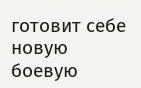готовит себе новую боевую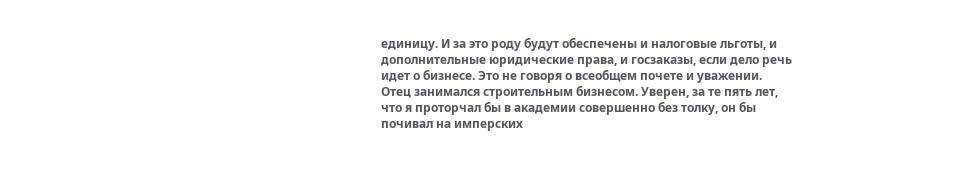единицу. И за это роду будут обеспечены и налоговые льготы, и дополнительные юридические права, и госзаказы, если дело речь идет о бизнесе. Это не говоря о всеобщем почете и уважении.
Отец занимался строительным бизнесом. Уверен, за те пять лет, что я проторчал бы в академии совершенно без толку, он бы почивал на имперских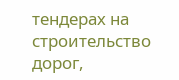тендерах на строительство дорог,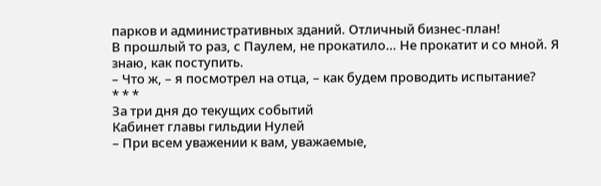парков и административных зданий. Отличный бизнес-план!
В прошлый то раз, с Паулем, не прокатило… Не прокатит и со мной. Я знаю, как поступить.
– Что ж, – я посмотрел на отца, – как будем проводить испытание?
* * *
За три дня до текущих событий
Кабинет главы гильдии Нулей
– При всем уважении к вам, уважаемые,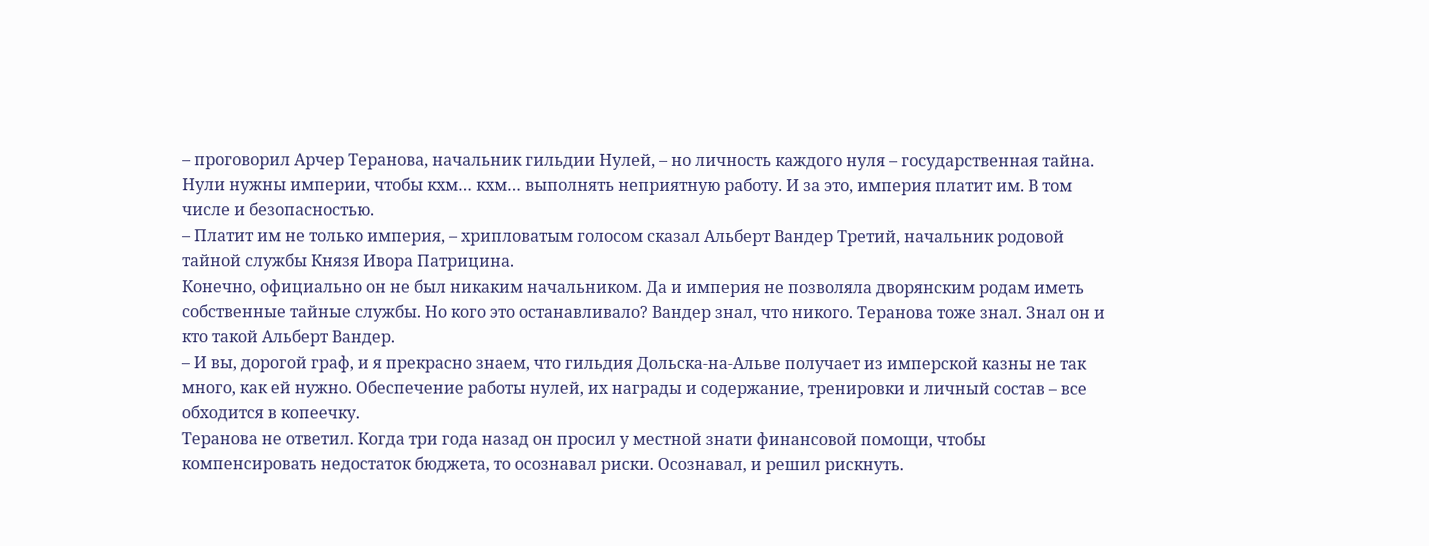– проговорил Арчер Теранова, начальник гильдии Нулей, – но личность каждого нуля – государственная тайна. Нули нужны империи, чтобы кхм… кхм… выполнять неприятную работу. И за это, империя платит им. В том числе и безопасностью.
– Платит им не только империя, – хрипловатым голосом сказал Альберт Вандер Третий, начальник родовой тайной службы Князя Ивора Патрицина.
Конечно, официально он не был никаким начальником. Да и империя не позволяла дворянским родам иметь собственные тайные службы. Но кого это останавливало? Вандер знал, что никого. Теранова тоже знал. Знал он и кто такой Альберт Вандер.
– И вы, дорогой граф, и я прекрасно знаем, что гильдия Дольска-на-Альве получает из имперской казны не так много, как ей нужно. Обеспечение работы нулей, их награды и содержание, тренировки и личный состав – все обходится в копеечку.
Теранова не ответил. Когда три года назад он просил у местной знати финансовой помощи, чтобы компенсировать недостаток бюджета, то осознавал риски. Осознавал, и решил рискнуть.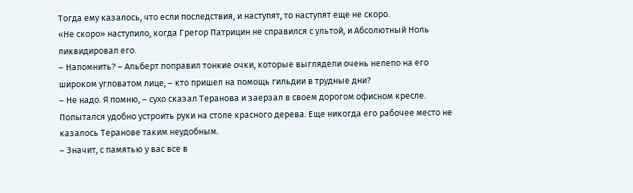Тогда ему казалось, что если последствия, и наступят, то наступят еще не скоро.
«Не скоро» наступило, когда Грегор Патрицин не справился с ультой, и Абсолютный Ноль ликвидировал его.
– Напомнить? – Альберт поправил тонкие очки, которые выглядели очень нелепо на его широком угловатом лице, – кто пришел на помощь гильдии в трудные дни?
– Не надо. Я помню, – сухо сказал Теранова и заерзал в своем дорогом офисном кресле. Попытался удобно устроить руки на столе красного дерева. Еще никогда его рабочее место не казалось Теранове таким неудобным.
– Значит, с памятью у вас все в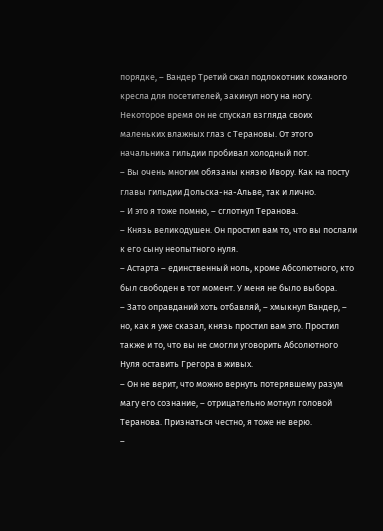порядке, – Вандер Третий сжал подлокотник кожаного кресла для посетителей, закинул ногу на ногу.
Некоторое время он не спускал взгляда своих маленьких влажных глаз с Терановы. От этого начальника гильдии пробивал холодный пот.
– Вы очень многим обязаны князю Ивору. Как на посту главы гильдии Дольска-на-Альве, так и лично.
– И это я тоже помню, – сглотнул Теранова.
– Князь великодушен. Он простил вам то, что вы послали к его сыну неопытного нуля.
– Астарта – единственный ноль, кроме Абсолютного, кто был свободен в тот момент. У меня не было выбора.
– Зато оправданий хоть отбавляй, – хмыкнул Вандер, – но, как я уже сказал, князь простил вам это. Простил также и то, что вы не смогли уговорить Абсолютного Нуля оставить Грегора в живых.
– Он не верит, что можно вернуть потерявшему разум магу его сознание, – отрицательно мотнул головой Теранова. Признаться честно, я тоже не верю.
–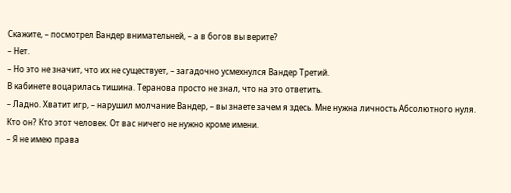Скажите, – посмотрел Вандер внимательней, – а в богов вы верите?
– Нет.
– Но это не значит, что их не существует, – загадочно усмехнулся Вандер Третий.
В кабинете воцарилась тишина. Теранова просто не знал, что на это ответить.
– Ладно. Хватит игр, – нарушил молчание Вандер, – вы знаете зачем я здесь. Мне нужна личность Абсолютного нуля. Кто он? Кто этот человек. От вас ничего не нужно кроме имени.
– Я не имею права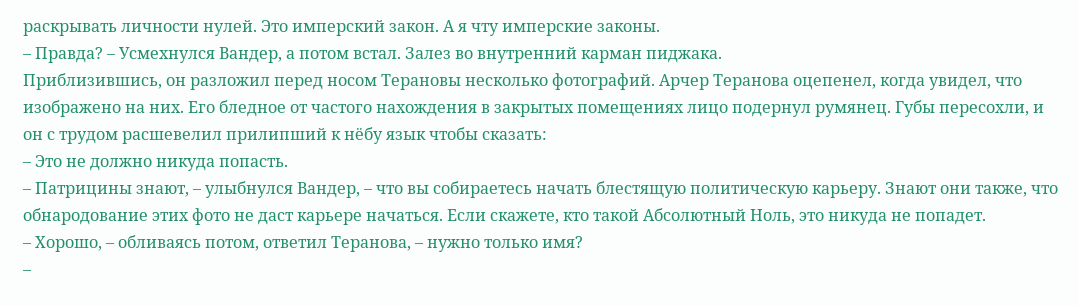раскрывать личности нулей. Это имперский закон. А я чту имперские законы.
– Правда? – Усмехнулся Вандер, а потом встал. Залез во внутренний карман пиджака.
Приблизившись, он разложил перед носом Терановы несколько фотографий. Арчер Теранова оцепенел, когда увидел, что изображено на них. Его бледное от частого нахождения в закрытых помещениях лицо подернул румянец. Губы пересохли, и он с трудом расшевелил прилипший к нёбу язык чтобы сказать:
– Это не должно никуда попасть.
– Патрицины знают, – улыбнулся Вандер, – что вы собираетесь начать блестящую политическую карьеру. Знают они также, что обнародование этих фото не даст карьере начаться. Если скажете, кто такой Абсолютный Ноль, это никуда не попадет.
– Хорошо, – обливаясь потом, ответил Теранова, – нужно только имя?
–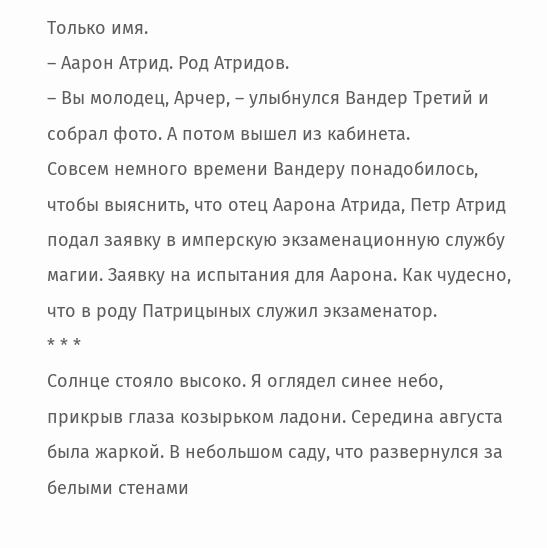Только имя.
– Аарон Атрид. Род Атридов.
– Вы молодец, Арчер, – улыбнулся Вандер Третий и собрал фото. А потом вышел из кабинета.
Совсем немного времени Вандеру понадобилось, чтобы выяснить, что отец Аарона Атрида, Петр Атрид подал заявку в имперскую экзаменационную службу магии. Заявку на испытания для Аарона. Как чудесно, что в роду Патрицыных служил экзаменатор.
* * *
Солнце стояло высоко. Я оглядел синее небо, прикрыв глаза козырьком ладони. Середина августа была жаркой. В небольшом саду, что развернулся за белыми стенами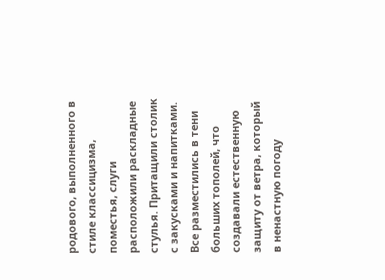родового, выполненного в стиле классицизма, поместья, слуги расположили раскладные стулья. Притащили столик с закусками и напитками.
Все разместились в тени больших тополей, что создавали естественную защиту от ветра, который в ненастную погоду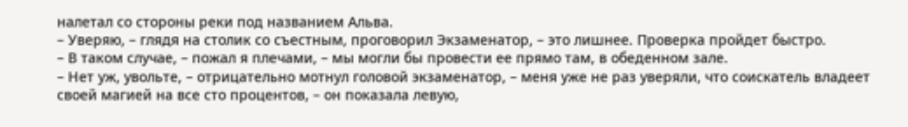налетал со стороны реки под названием Альва.
– Уверяю, – глядя на столик со съестным, проговорил Экзаменатор, – это лишнее. Проверка пройдет быстро.
– В таком случае, – пожал я плечами, – мы могли бы провести ее прямо там, в обеденном зале.
– Нет уж, увольте, – отрицательно мотнул головой экзаменатор, – меня уже не раз уверяли, что соискатель владеет своей магией на все сто процентов, – он показала левую,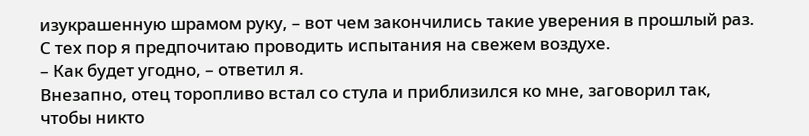изукрашенную шрамом руку, – вот чем закончились такие уверения в прошлый раз. С тех пор я предпочитаю проводить испытания на свежем воздухе.
– Как будет угодно, – ответил я.
Внезапно, отец торопливо встал со стула и приблизился ко мне, заговорил так, чтобы никто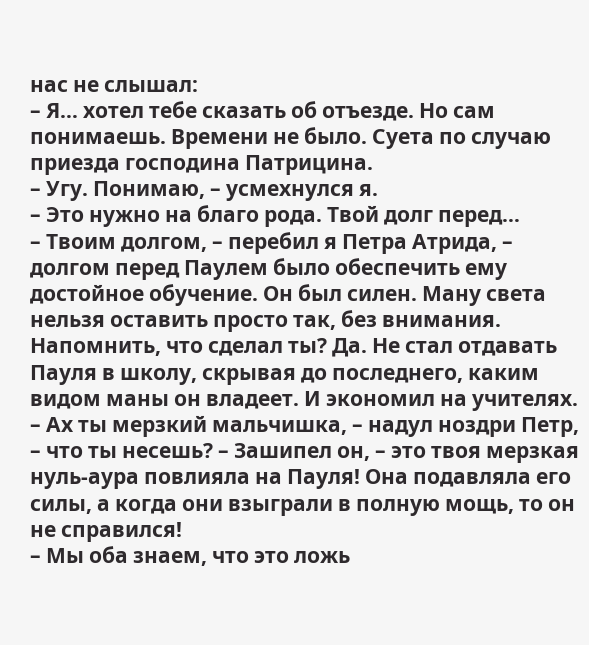нас не слышал:
– Я… хотел тебе сказать об отъезде. Но сам понимаешь. Времени не было. Суета по случаю приезда господина Патрицина.
– Угу. Понимаю, – усмехнулся я.
– Это нужно на благо рода. Твой долг перед…
– Твоим долгом, – перебил я Петра Атрида, – долгом перед Паулем было обеспечить ему достойное обучение. Он был силен. Ману света нельзя оставить просто так, без внимания. Напомнить, что сделал ты? Да. Не стал отдавать Пауля в школу, скрывая до последнего, каким видом маны он владеет. И экономил на учителях.
– Ах ты мерзкий мальчишка, – надул ноздри Петр, – что ты несешь? – Зашипел он, – это твоя мерзкая нуль-аура повлияла на Пауля! Она подавляла его силы, а когда они взыграли в полную мощь, то он не справился!
– Мы оба знаем, что это ложь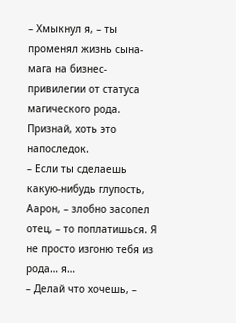– Хмыкнул я, – ты променял жизнь сына-мага на бизнес-привилегии от статуса магического рода. Признай, хоть это напоследок.
– Если ты сделаешь какую-нибудь глупость, Аарон, – злобно засопел отец, – то поплатишься. Я не просто изгоню тебя из рода… я…
– Делай что хочешь, –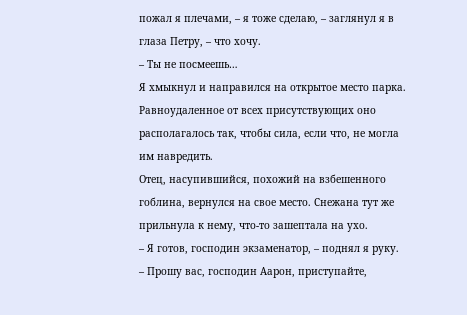пожал я плечами, – я тоже сделаю, – заглянул я в глаза Петру, – что хочу.
– Ты не посмеешь…
Я хмыкнул и направился на открытое место парка. Равноудаленное от всех присутствующих оно располагалось так, чтобы сила, если что, не могла им навредить.
Отец, насупившийся, похожий на взбешенного гоблина, вернулся на свое место. Снежана тут же прильнула к нему, что-то зашептала на ухо.
– Я готов, господин экзаменатор, – поднял я руку.
– Прошу вас, господин Аарон, приступайте,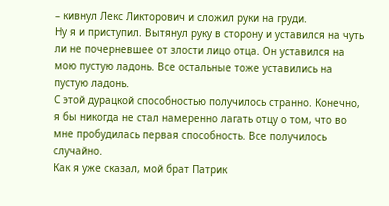– кивнул Лекс Ликторович и сложил руки на груди.
Ну я и приступил. Вытянул руку в сторону и уставился на чуть ли не почерневшее от злости лицо отца. Он уставился на мою пустую ладонь. Все остальные тоже уставились на пустую ладонь.
С этой дурацкой способностью получилось странно. Конечно, я бы никогда не стал намеренно лагать отцу о том, что во мне пробудилась первая способность. Все получилось случайно.
Как я уже сказал, мой брат Патрик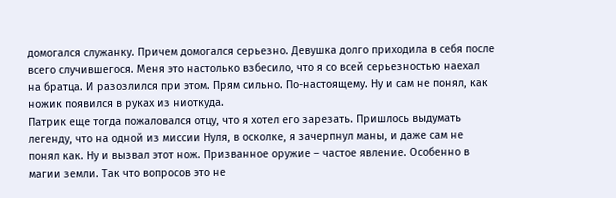домогался служанку. Причем домогался серьезно. Девушка долго приходила в себя после всего случившегося. Меня это настолько взбесило, что я со всей серьезностью наехал на братца. И разозлился при этом. Прям сильно. По-настоящему. Ну и сам не понял, как ножик появился в руках из ниоткуда.
Патрик еще тогда пожаловался отцу, что я хотел его зарезать. Пришлось выдумать легенду, что на одной из миссии Нуля, в осколке, я зачерпнул маны, и даже сам не понял как. Ну и вызвал этот нож. Призванное оружие – частое явление. Особенно в магии земли. Так что вопросов это не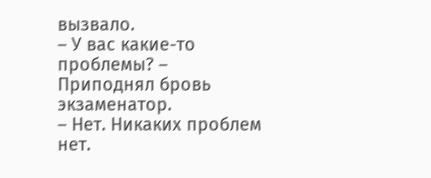вызвало.
– У вас какие-то проблемы? – Приподнял бровь экзаменатор.
– Нет. Никаких проблем нет.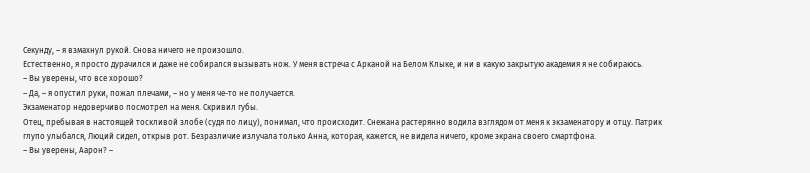Секунду, – я взмахнул рукой. Снова ничего не произошло.
Естественно, я просто дурачился и даже не собирался вызывать нож. У меня встреча с Арканой на Белом Клыке, и ни в какую закрытую академия я не собираюсь.
– Вы уверены, что все хорошо?
– Да, – я опустил руки, пожал плечами, – но у меня че-то не получается.
Экзаменатор недоверчиво посмотрел на меня. Скривил губы.
Отец, пребывая в настоящей тоскливой злобе (судя по лицу), понимал, что происходит. Снежана растерянно водила взглядом от меня к экзаменатору и отцу. Патрик глупо улыбался, Люций сидел, открыв рот. Безразличие излучала только Анна, которая, кажется, не видела ничего, кроме экрана своего смартфона.
– Вы уверены, Аарон? –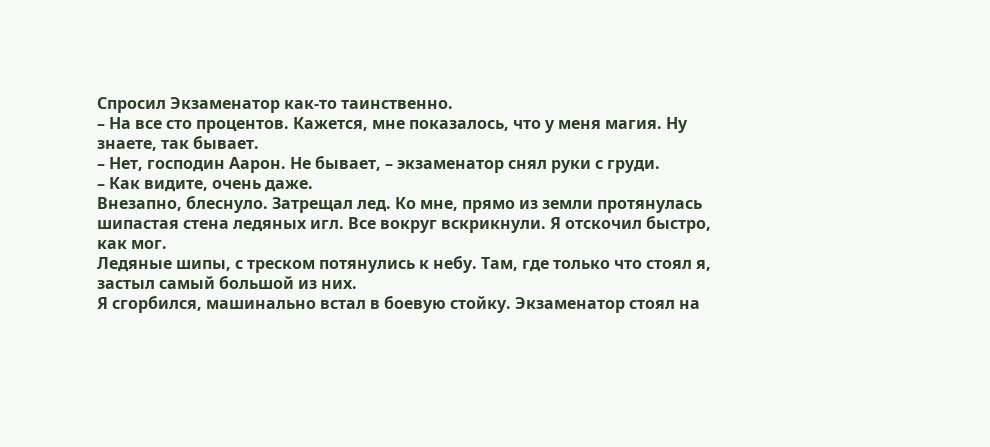Спросил Экзаменатор как-то таинственно.
– На все сто процентов. Кажется, мне показалось, что у меня магия. Ну знаете, так бывает.
– Нет, господин Аарон. Не бывает, – экзаменатор снял руки с груди.
– Как видите, очень даже.
Внезапно, блеснуло. Затрещал лед. Ко мне, прямо из земли протянулась шипастая стена ледяных игл. Все вокруг вскрикнули. Я отскочил быстро, как мог.
Ледяные шипы, с треском потянулись к небу. Там, где только что стоял я, застыл самый большой из них.
Я сгорбился, машинально встал в боевую стойку. Экзаменатор стоял на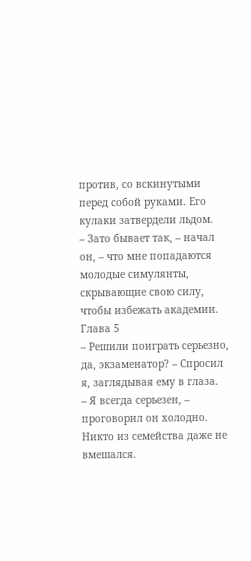против, со вскинутыми перед собой руками. Его кулаки затвердели льдом.
– Зато бывает так, – начал он, – что мне попадаются молодые симулянты, скрывающие свою силу, чтобы избежать академии.
Глава 5
– Решили поиграть серьезно, да, экзаменатор? – Спросил я, заглядывая ему в глаза.
– Я всегда серьезен, – проговорил он холодно.
Никто из семейства даже не вмешался.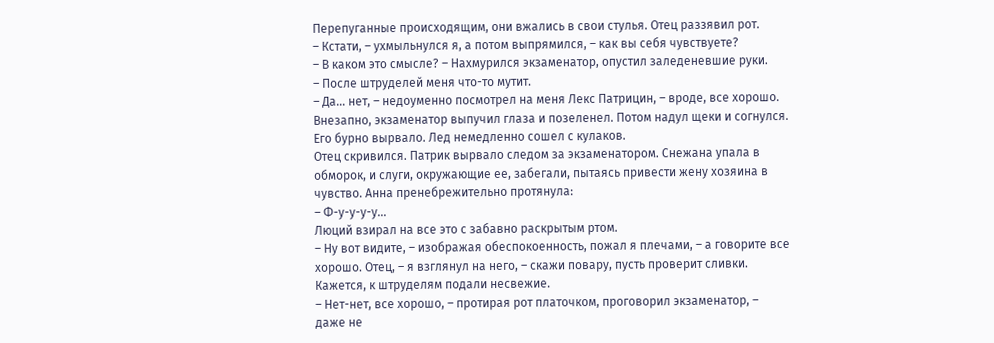Перепуганные происходящим, они вжались в свои стулья. Отец раззявил рот.
– Кстати, – ухмыльнулся я, а потом выпрямился, – как вы себя чувствуете?
– В каком это смысле? – Нахмурился экзаменатор, опустил заледеневшие руки.
– После штруделей меня что-то мутит.
– Да… нет, – недоуменно посмотрел на меня Лекс Патрицин, – вроде, все хорошо.
Внезапно, экзаменатор выпучил глаза и позеленел. Потом надул щеки и согнулся. Его бурно вырвало. Лед немедленно сошел с кулаков.
Отец скривился. Патрик вырвало следом за экзаменатором. Снежана упала в обморок, и слуги, окружающие ее, забегали, пытаясь привести жену хозяина в чувство. Анна пренебрежительно протянула:
– Ф-у-у-у-у…
Люций взирал на все это с забавно раскрытым ртом.
– Ну вот видите, – изображая обеспокоенность, пожал я плечами, – а говорите все хорошо. Отец, – я взглянул на него, – скажи повару, пусть проверит сливки. Кажется, к штруделям подали несвежие.
– Нет-нет, все хорошо, – протирая рот платочком, проговорил экзаменатор, – даже не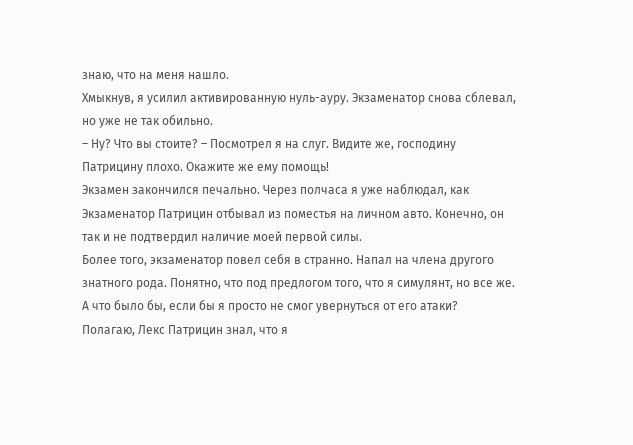знаю, что на меня нашло.
Хмыкнув, я усилил активированную нуль-ауру. Экзаменатор снова сблевал, но уже не так обильно.
– Ну? Что вы стоите? – Посмотрел я на слуг. Видите же, господину Патрицину плохо. Окажите же ему помощь!
Экзамен закончился печально. Через полчаса я уже наблюдал, как Экзаменатор Патрицин отбывал из поместья на личном авто. Конечно, он так и не подтвердил наличие моей первой силы.
Более того, экзаменатор повел себя в странно. Напал на члена другого знатного рода. Понятно, что под предлогом того, что я симулянт, но все же. А что было бы, если бы я просто не смог увернуться от его атаки?
Полагаю, Лекс Патрицин знал, что я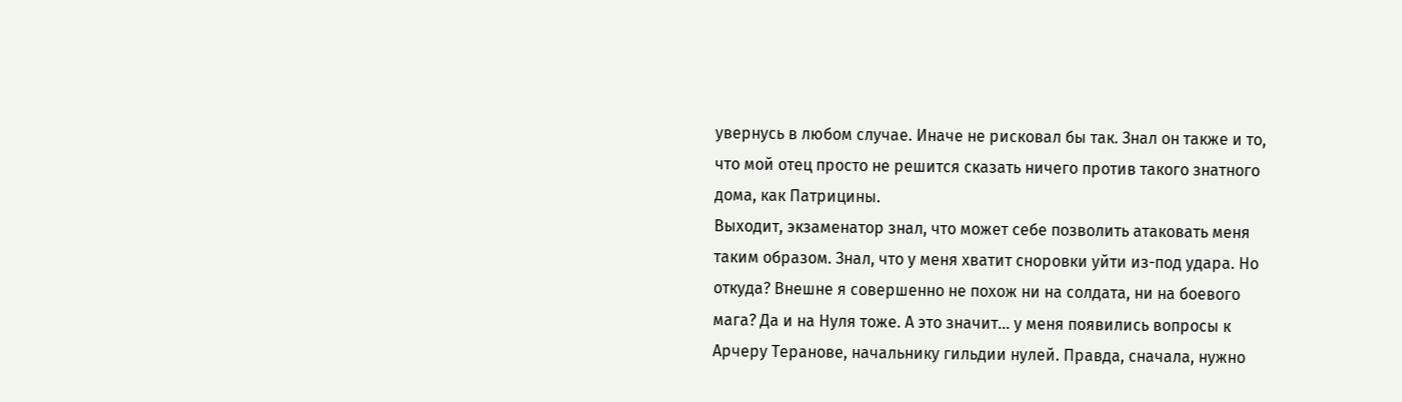увернусь в любом случае. Иначе не рисковал бы так. Знал он также и то, что мой отец просто не решится сказать ничего против такого знатного дома, как Патрицины.
Выходит, экзаменатор знал, что может себе позволить атаковать меня таким образом. Знал, что у меня хватит сноровки уйти из-под удара. Но откуда? Внешне я совершенно не похож ни на солдата, ни на боевого мага? Да и на Нуля тоже. А это значит… у меня появились вопросы к Арчеру Теранове, начальнику гильдии нулей. Правда, сначала, нужно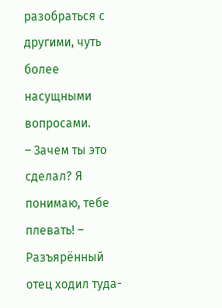разобраться с другими, чуть более насущными вопросами.
– Зачем ты это сделал? Я понимаю, тебе плевать! – Разъярённый отец ходил туда-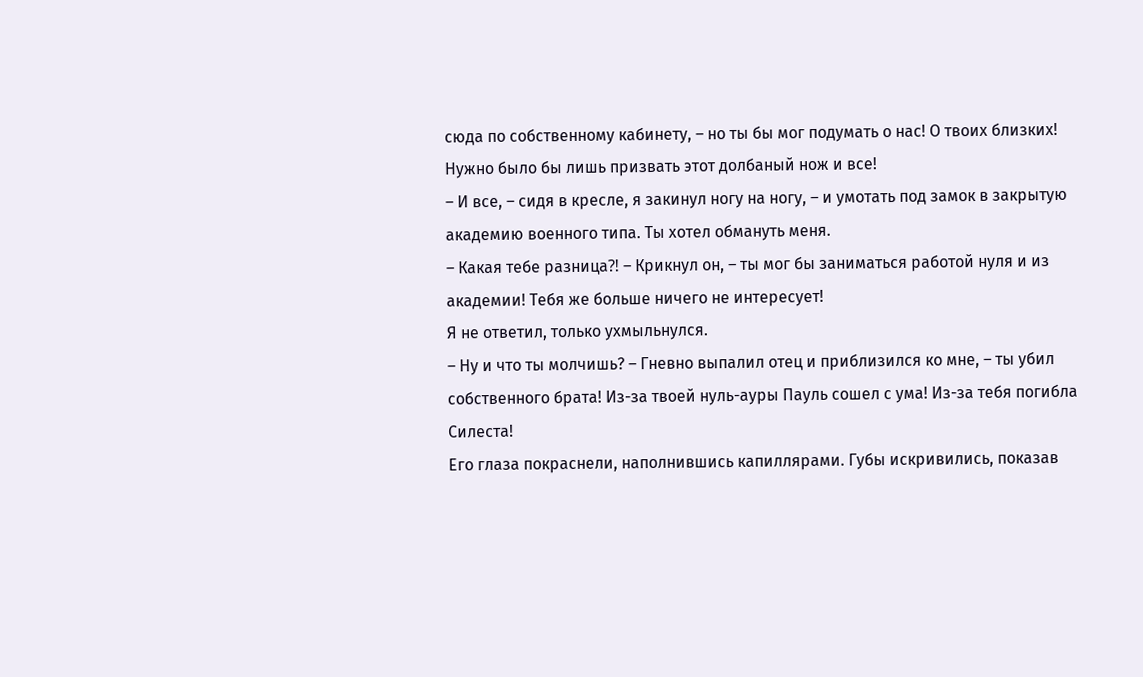сюда по собственному кабинету, – но ты бы мог подумать о нас! О твоих близких! Нужно было бы лишь призвать этот долбаный нож и все!
– И все, – сидя в кресле, я закинул ногу на ногу, – и умотать под замок в закрытую академию военного типа. Ты хотел обмануть меня.
– Какая тебе разница⁈ – Крикнул он, – ты мог бы заниматься работой нуля и из академии! Тебя же больше ничего не интересует!
Я не ответил, только ухмыльнулся.
– Ну и что ты молчишь? – Гневно выпалил отец и приблизился ко мне, – ты убил собственного брата! Из-за твоей нуль-ауры Пауль сошел с ума! Из-за тебя погибла Силеста!
Его глаза покраснели, наполнившись капиллярами. Губы искривились, показав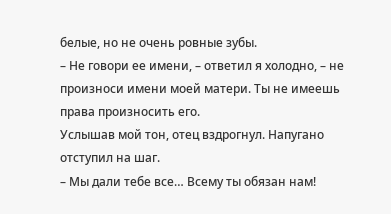белые, но не очень ровные зубы.
– Не говори ее имени, – ответил я холодно, – не произноси имени моей матери. Ты не имеешь права произносить его.
Услышав мой тон, отец вздрогнул. Напугано отступил на шаг.
– Мы дали тебе все… Всему ты обязан нам!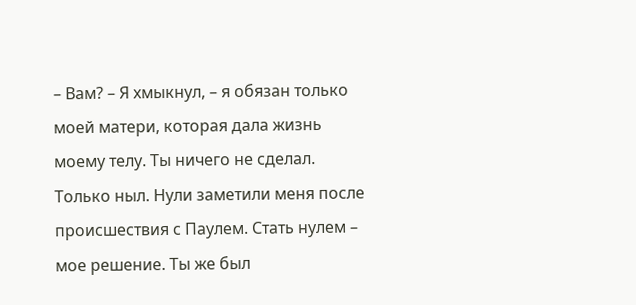– Вам? – Я хмыкнул, – я обязан только моей матери, которая дала жизнь моему телу. Ты ничего не сделал. Только ныл. Нули заметили меня после происшествия с Паулем. Стать нулем – мое решение. Ты же был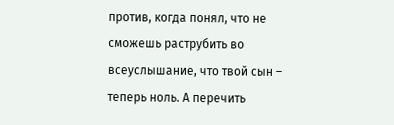против, когда понял, что не сможешь раструбить во всеуслышание, что твой сын – теперь ноль. А перечить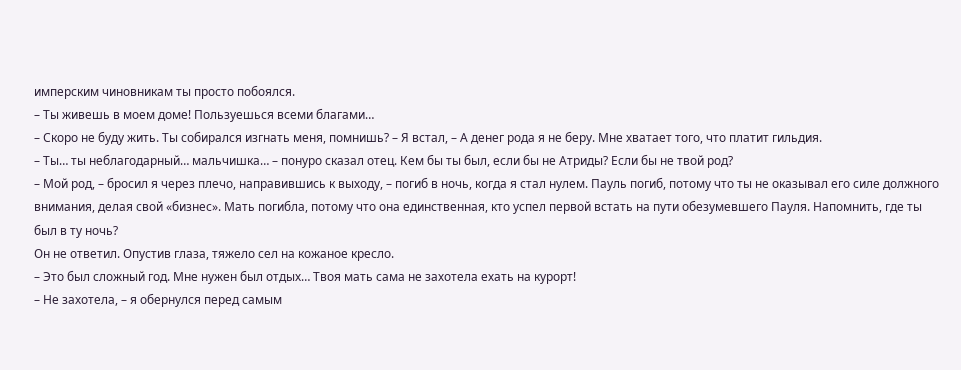имперским чиновникам ты просто побоялся.
– Ты живешь в моем доме! Пользуешься всеми благами…
– Скоро не буду жить. Ты собирался изгнать меня, помнишь? – Я встал, – А денег рода я не беру. Мне хватает того, что платит гильдия.
– Ты… ты неблагодарный… мальчишка… – понуро сказал отец. Кем бы ты был, если бы не Атриды? Если бы не твой род?
– Мой род, – бросил я через плечо, направившись к выходу, – погиб в ночь, когда я стал нулем. Пауль погиб, потому что ты не оказывал его силе должного внимания, делая свой «бизнес». Мать погибла, потому что она единственная, кто успел первой встать на пути обезумевшего Пауля. Напомнить, где ты был в ту ночь?
Он не ответил. Опустив глаза, тяжело сел на кожаное кресло.
– Это был сложный год. Мне нужен был отдых… Твоя мать сама не захотела ехать на курорт!
– Не захотела, – я обернулся перед самым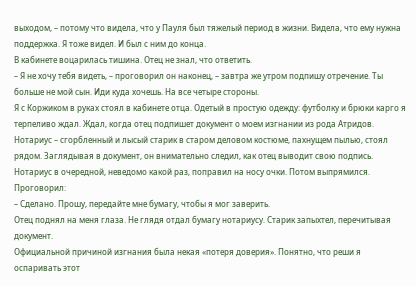выходом, – потому что видела, что у Пауля был тяжелый период в жизни. Видела, что ему нужна поддержка. Я тоже видел. И был с ним до конца.
В кабинете воцарилась тишина. Отец не знал, что ответить.
– Я не хочу тебя видеть, – проговорил он наконец, – завтра же утром подпишу отречение. Ты больше не мой сын. Иди куда хочешь. На все четыре стороны.
Я с Коржиком в руках стоял в кабинете отца. Одетый в простую одежду: футболку и брюки карго я терпеливо ждал. Ждал, когда отец подпишет документ о моем изгнании из рода Атридов.
Нотариус – сгорбленный и лысый старик в старом деловом костюме, пахнущем пылью, стоял рядом. Заглядывая в документ, он внимательно следил, как отец выводит свою подпись. Нотариус в очередной, неведомо какой раз, поправил на носу очки. Потом выпрямился. Проговорил:
– Сделано. Прошу, передайте мне бумагу, чтобы я мог заверить.
Отец поднял на меня глаза. Не глядя отдал бумагу нотариусу. Старик запыхтел, перечитывая документ.
Официальной причиной изгнания была некая «потеря доверия». Понятно, что реши я оспаривать этот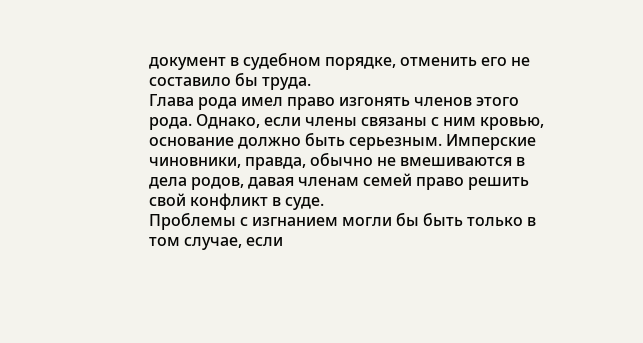документ в судебном порядке, отменить его не составило бы труда.
Глава рода имел право изгонять членов этого рода. Однако, если члены связаны с ним кровью, основание должно быть серьезным. Имперские чиновники, правда, обычно не вмешиваются в дела родов, давая членам семей право решить свой конфликт в суде.
Проблемы с изгнанием могли бы быть только в том случае, если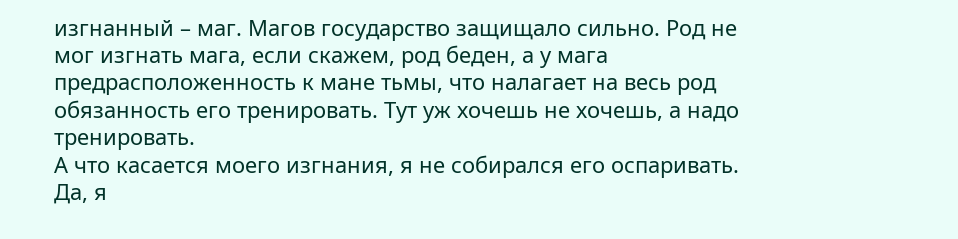изгнанный – маг. Магов государство защищало сильно. Род не мог изгнать мага, если скажем, род беден, а у мага предрасположенность к мане тьмы, что налагает на весь род обязанность его тренировать. Тут уж хочешь не хочешь, а надо тренировать.
А что касается моего изгнания, я не собирался его оспаривать. Да, я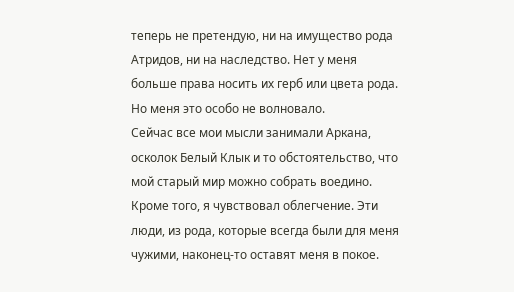теперь не претендую, ни на имущество рода Атридов, ни на наследство. Нет у меня больше права носить их герб или цвета рода. Но меня это особо не волновало.
Сейчас все мои мысли занимали Аркана, осколок Белый Клык и то обстоятельство, что мой старый мир можно собрать воедино.
Кроме того, я чувствовал облегчение. Эти люди, из рода, которые всегда были для меня чужими, наконец-то оставят меня в покое.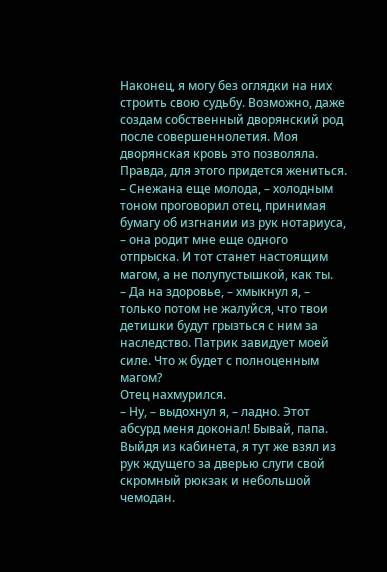Наконец, я могу без оглядки на них строить свою судьбу. Возможно, даже создам собственный дворянский род после совершеннолетия. Моя дворянская кровь это позволяла. Правда, для этого придется жениться.
– Снежана еще молода, – холодным тоном проговорил отец, принимая бумагу об изгнании из рук нотариуса, – она родит мне еще одного отпрыска. И тот станет настоящим магом, а не полупустышкой, как ты.
– Да на здоровье, – хмыкнул я, – только потом не жалуйся, что твои детишки будут грызться с ним за наследство. Патрик завидует моей силе. Что ж будет с полноценным магом?
Отец нахмурился.
– Ну, – выдохнул я, – ладно. Этот абсурд меня доконал! Бывай, папа.
Выйдя из кабинета, я тут же взял из рук ждущего за дверью слуги свой скромный рюкзак и небольшой чемодан.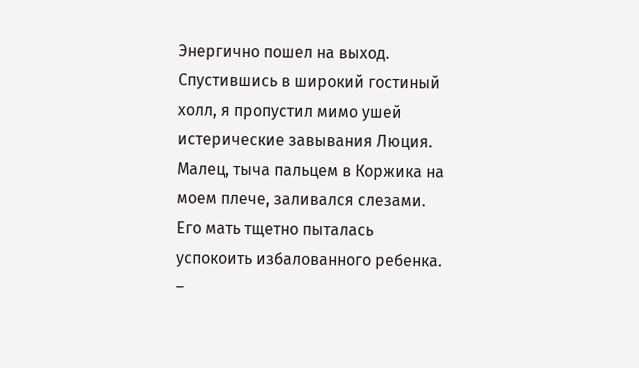Энергично пошел на выход.
Спустившись в широкий гостиный холл, я пропустил мимо ушей истерические завывания Люция. Малец, тыча пальцем в Коржика на моем плече, заливался слезами. Его мать тщетно пыталась успокоить избалованного ребенка.
–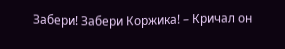Забери! Забери Коржика! – Кричал он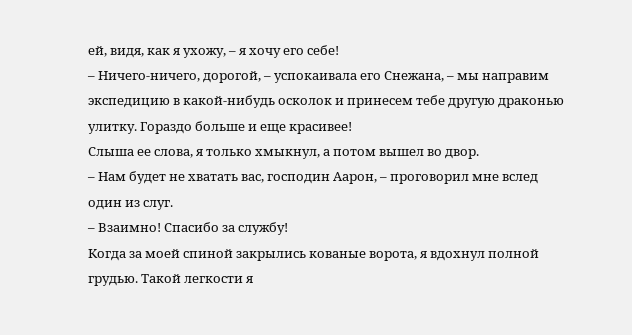ей, видя, как я ухожу, – я хочу его себе!
– Ничего-ничего, дорогой, – успокаивала его Снежана, – мы направим экспедицию в какой-нибудь осколок и принесем тебе другую драконью улитку. Гораздо больше и еще красивее!
Слыша ее слова, я только хмыкнул, а потом вышел во двор.
– Нам будет не хватать вас, господин Аарон, – проговорил мне вслед один из слуг.
– Взаимно! Спасибо за службу!
Когда за моей спиной закрылись кованые ворота, я вдохнул полной грудью. Такой легкости я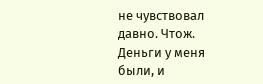не чувствовал давно. Чтож. Деньги у меня были, и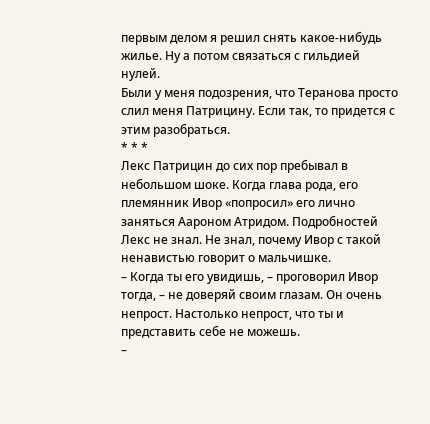первым делом я решил снять какое-нибудь жилье. Ну а потом связаться с гильдией нулей.
Были у меня подозрения, что Теранова просто слил меня Патрицину. Если так, то придется с этим разобраться.
* * *
Лекс Патрицин до сих пор пребывал в небольшом шоке. Когда глава рода, его племянник Ивор «попросил» его лично заняться Аароном Атридом. Подробностей Лекс не знал. Не знал, почему Ивор с такой ненавистью говорит о мальчишке.
– Когда ты его увидишь, – проговорил Ивор тогда, – не доверяй своим глазам. Он очень непрост. Настолько непрост, что ты и представить себе не можешь.
–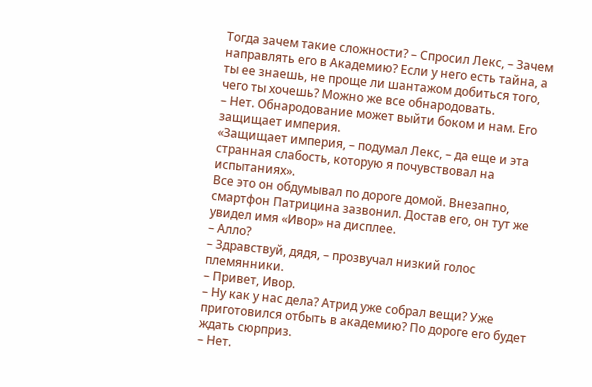Тогда зачем такие сложности? – Спросил Лекс, – Зачем направлять его в Академию? Если у него есть тайна, а ты ее знаешь, не проще ли шантажом добиться того, чего ты хочешь? Можно же все обнародовать.
– Нет. Обнародование может выйти боком и нам. Его защищает империя.
«Защищает империя, – подумал Лекс, – да еще и эта странная слабость, которую я почувствовал на испытаниях».
Все это он обдумывал по дороге домой. Внезапно, смартфон Патрицина зазвонил. Достав его, он тут же увидел имя «Ивор» на дисплее.
– Алло?
– Здравствуй, дядя, – прозвучал низкий голос племянники.
– Привет, Ивор.
– Ну как у нас дела? Атрид уже собрал вещи? Уже приготовился отбыть в академию? По дороге его будет ждать сюрприз.
– Нет.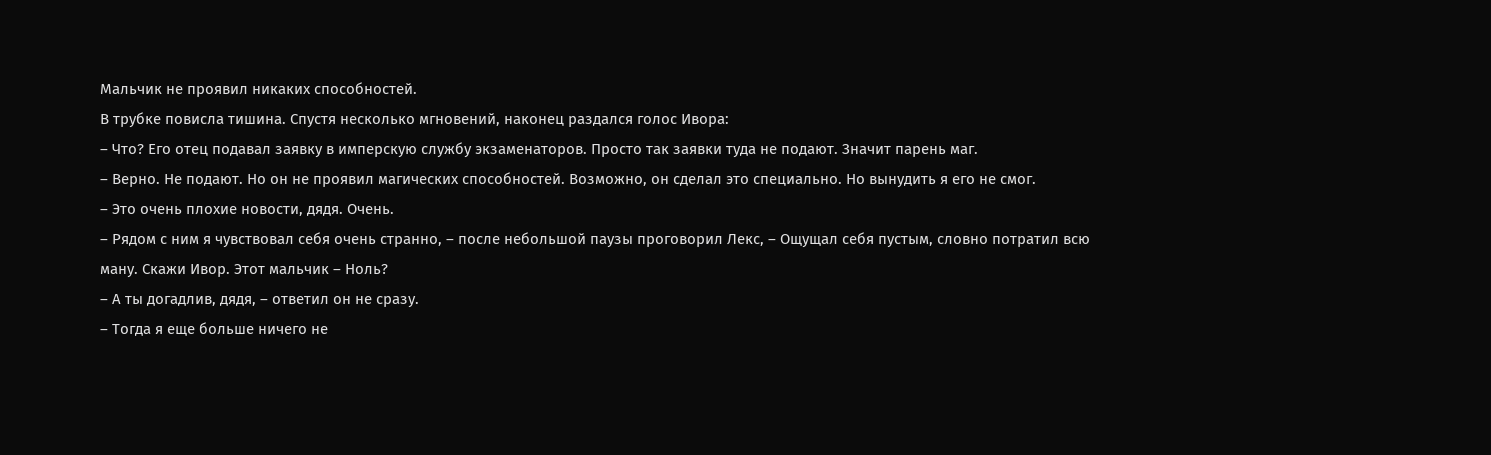Мальчик не проявил никаких способностей.
В трубке повисла тишина. Спустя несколько мгновений, наконец раздался голос Ивора:
– Что? Его отец подавал заявку в имперскую службу экзаменаторов. Просто так заявки туда не подают. Значит парень маг.
– Верно. Не подают. Но он не проявил магических способностей. Возможно, он сделал это специально. Но вынудить я его не смог.
– Это очень плохие новости, дядя. Очень.
– Рядом с ним я чувствовал себя очень странно, – после небольшой паузы проговорил Лекс, – Ощущал себя пустым, словно потратил всю ману. Скажи Ивор. Этот мальчик – Ноль?
– А ты догадлив, дядя, – ответил он не сразу.
– Тогда я еще больше ничего не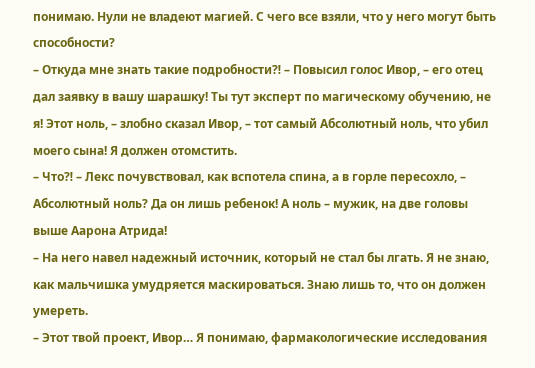понимаю. Нули не владеют магией. С чего все взяли, что у него могут быть способности?
– Откуда мне знать такие подробности⁈ – Повысил голос Ивор, – его отец дал заявку в вашу шарашку! Ты тут эксперт по магическому обучению, не я! Этот ноль, – злобно сказал Ивор, – тот самый Абсолютный ноль, что убил моего сына! Я должен отомстить.
– Что⁈ – Лекс почувствовал, как вспотела спина, а в горле пересохло, – Абсолютный ноль? Да он лишь ребенок! А ноль – мужик, на две головы выше Аарона Атрида!
– На него навел надежный источник, который не стал бы лгать. Я не знаю, как мальчишка умудряется маскироваться. Знаю лишь то, что он должен умереть.
– Этот твой проект, Ивор… Я понимаю, фармакологические исследования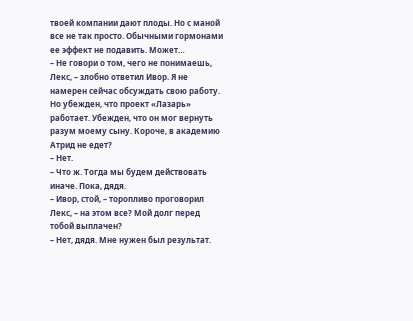твоей компании дают плоды. Но с маной все не так просто. Обычными гормонами ее эффект не подавить. Может…
– Не говори о том, чего не понимаешь, Лекс, – злобно ответил Ивор. Я не намерен сейчас обсуждать свою работу. Но убежден, что проект «Лазарь» работает. Убежден, что он мог вернуть разум моему сыну. Короче, в академию Атрид не едет?
– Нет.
– Что ж. Тогда мы будем действовать иначе. Пока, дядя.
– Ивор, стой, – торопливо проговорил Лекс, – на этом все? Мой долг перед тобой выплачен?
– Нет, дядя. Мне нужен был результат.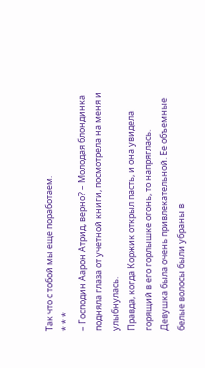Так что с тобой мы еще поработаем.
* * *
– Господин Аарон Атрид, верно? – Молодая блондинка подняла глаза от учетной книги, посмотрела на меня и улыбнулась.
Правда, когда Коржик открыл пасть, и она увидела горящий в его горлышке огонь, то напряглась.
Девушка была очень привлекательной. Ее объемные белые волосы были убраны в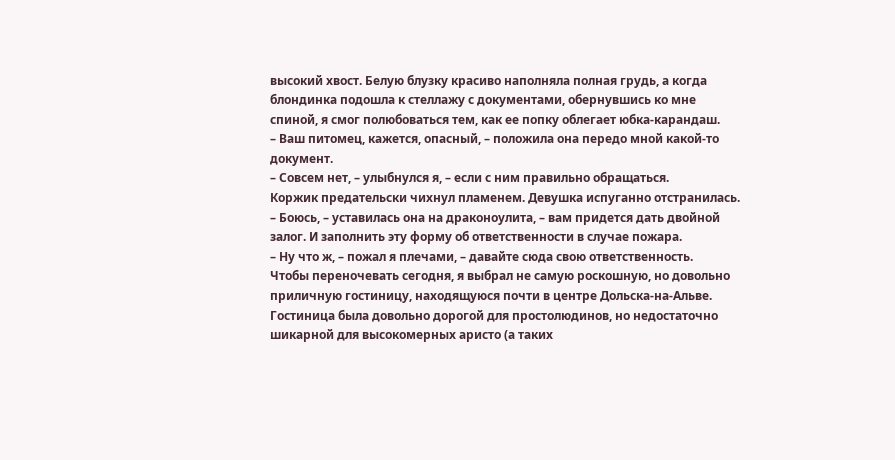высокий хвост. Белую блузку красиво наполняла полная грудь, а когда блондинка подошла к стеллажу с документами, обернувшись ко мне спиной, я смог полюбоваться тем, как ее попку облегает юбка-карандаш.
– Ваш питомец, кажется, опасный, – положила она передо мной какой-то документ.
– Совсем нет, – улыбнулся я, – если с ним правильно обращаться.
Коржик предательски чихнул пламенем. Девушка испуганно отстранилась.
– Боюсь, – уставилась она на драконоулита, – вам придется дать двойной залог. И заполнить эту форму об ответственности в случае пожара.
– Ну что ж, – пожал я плечами, – давайте сюда свою ответственность.
Чтобы переночевать сегодня, я выбрал не самую роскошную, но довольно приличную гостиницу, находящуюся почти в центре Дольска-на-Альве.
Гостиница была довольно дорогой для простолюдинов, но недостаточно шикарной для высокомерных аристо (а таких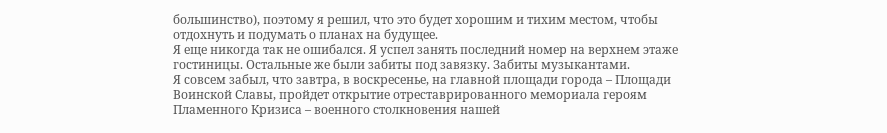большинство), поэтому я решил, что это будет хорошим и тихим местом, чтобы отдохнуть и подумать о планах на будущее.
Я еще никогда так не ошибался. Я успел занять последний номер на верхнем этаже гостиницы. Остальные же были забиты под завязку. Забиты музыкантами.
Я совсем забыл, что завтра, в воскресенье, на главной площади города – Площади Воинской Славы, пройдет открытие отреставрированного мемориала героям Пламенного Кризиса – военного столкновения нашей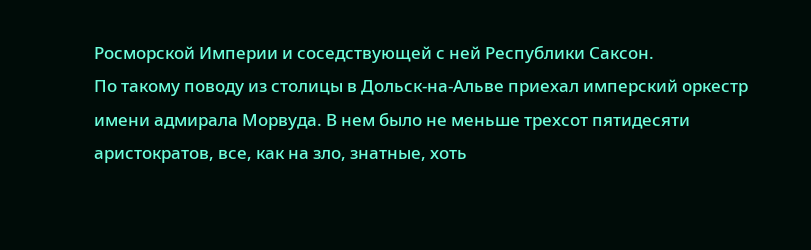Росморской Империи и соседствующей с ней Республики Саксон.
По такому поводу из столицы в Дольск-на-Альве приехал имперский оркестр имени адмирала Морвуда. В нем было не меньше трехсот пятидесяти аристократов, все, как на зло, знатные, хоть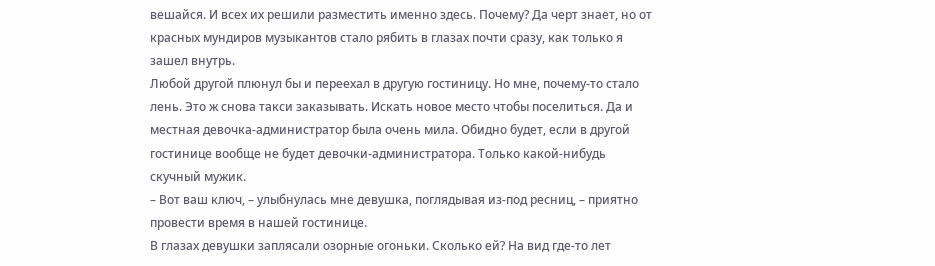вешайся. И всех их решили разместить именно здесь. Почему? Да черт знает, но от красных мундиров музыкантов стало рябить в глазах почти сразу, как только я зашел внутрь.
Любой другой плюнул бы и переехал в другую гостиницу. Но мне, почему-то стало лень. Это ж снова такси заказывать. Искать новое место чтобы поселиться. Да и местная девочка-администратор была очень мила. Обидно будет, если в другой гостинице вообще не будет девочки-администратора. Только какой-нибудь скучный мужик.
– Вот ваш ключ, – улыбнулась мне девушка, поглядывая из-под ресниц, – приятно провести время в нашей гостинице.
В глазах девушки заплясали озорные огоньки. Сколько ей? На вид где-то лет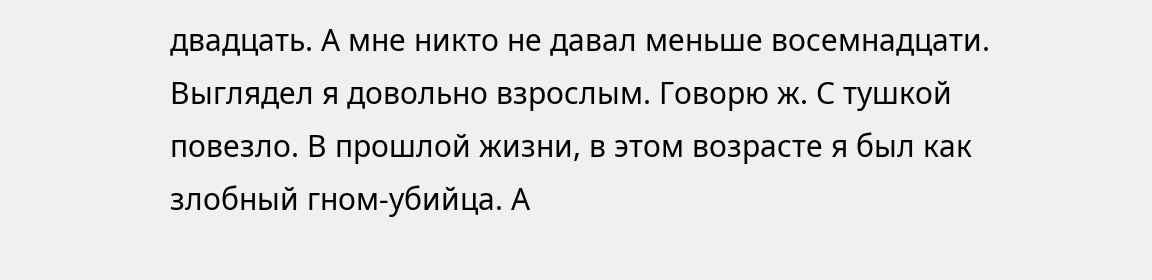двадцать. А мне никто не давал меньше восемнадцати. Выглядел я довольно взрослым. Говорю ж. С тушкой повезло. В прошлой жизни, в этом возрасте я был как злобный гном-убийца. А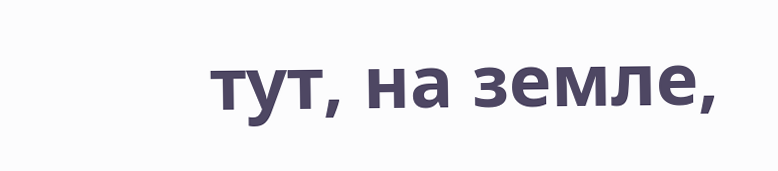тут, на земле,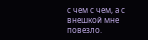с чем с чем, а с внешкой мне повезло.